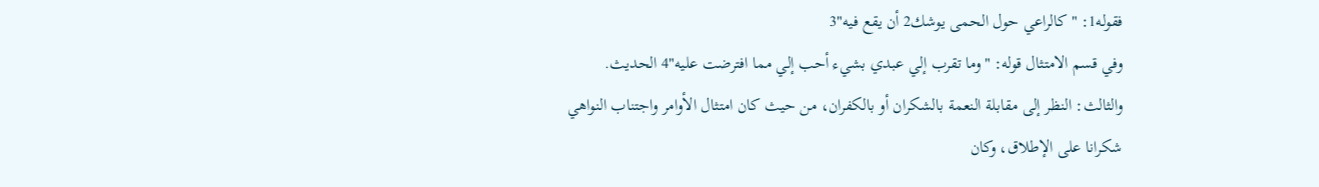فقوله1: "كالراعي حول الحمى يوشك2 أن يقع فيه"3
وفي قسم الامتثال قوله: "وما تقرب إلي عبدي بشيء أحب إلي مما افترضت عليه"4 الحديث.
والثالث: النظر إلى مقابلة النعمة بالشكران أو بالكفران، من حيث كان امتثال الأوامر واجتناب النواهي شكرانا على الإطلاق، وكان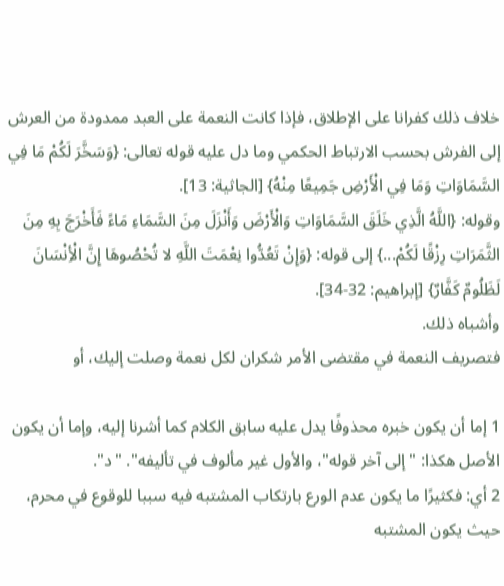خلاف ذلك كفرانا على الإطلاق، فإذا كانت النعمة على العبد ممدودة من العرش إلى الفرش بحسب الارتباط الحكمي وما دل عليه قوله تعالى: {وَسَخَّرَ لَكُمْ مَا فِي السَّمَاوَاتِ وَمَا فِي الْأَرْضِ جَمِيعًا مِنْهُ} [الجاثية: 13].
وقوله: {اللَّهُ الَّذِي خَلَقَ السَّمَاوَاتِ وَالْأَرْضَ وَأَنْزَلَ مِنَ السَّمَاءِ مَاءً فَأَخْرَجَ بِهِ مِنَ الثَّمَرَاتِ رِزْقًا لَكُمْ...} إلى قوله: {وَإِنْ تَعُدُّوا نِعْمَتَ اللَّهِ لا تُحْصُوهَا إِنَّ الْأِنْسَانَ لَظَلُومٌ كَفَّارٌ} [إبراهيم: 32-34].
وأشباه ذلك.
فتصريف النعمة في مقتضى الأمر شكران لكل نعمة وصلت إليك، أو

1 إما أن يكون خبره محذوفًا يدل عليه سابق الكلام كما أشرنا إليه، وإما أن يكون الأصل هكذا: "إلى آخر قوله"، والأول غير مألوف في تأليفه". "د".
2 أي: فكثيرًا ما يكون عدم الورع بارتكاب المشتبه فيه سببا للوقوع في محرم، حيث يكون المشتبه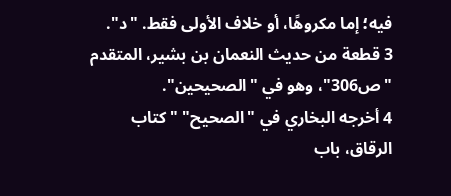فيه؛ إما مكروهًا، أو خلاف الأولى فقط. "د".
3 قطعة من حديث النعمان بن بشير، المتقدم "ص306"، وهو في "الصحيحين".
4 أخرجه البخاري في "الصحيح" "كتاب الرقاق، باب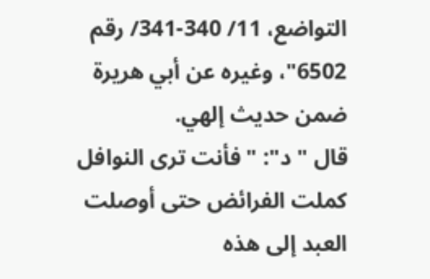التواضع، 11/ 340-341/ رقم 6502"، وغيره عن أبي هريرة ضمن حديث إلهي.
قال "د": "فأنت ترى النوافل كملت الفرائض حتى أوصلت العبد إلى هذه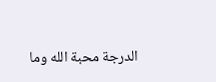الدرجة محبة الله وما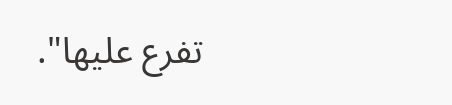تفرع عليها".